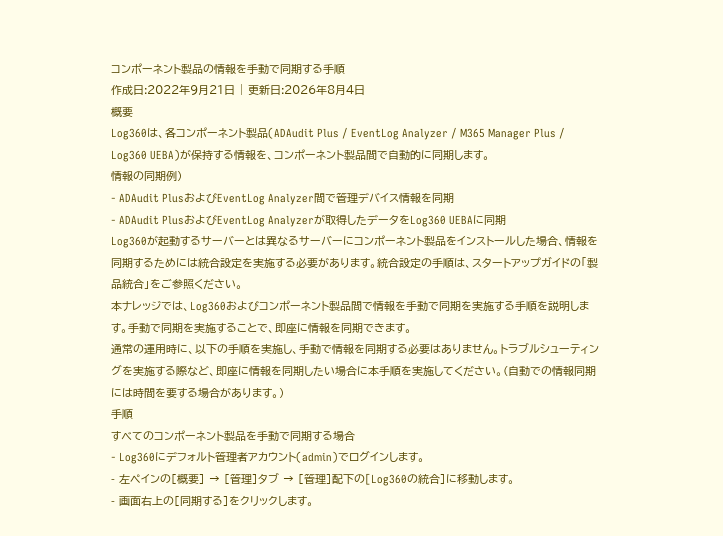コンポーネント製品の情報を手動で同期する手順
作成日:2022年9月21日 | 更新日:2026年8月4日
概要
Log360は、各コンポーネント製品(ADAudit Plus / EventLog Analyzer / M365 Manager Plus / Log360 UEBA)が保持する情報を、コンポーネント製品間で自動的に同期します。
情報の同期例)
- ADAudit PlusおよびEventLog Analyzer間で管理デバイス情報を同期
- ADAudit PlusおよびEventLog Analyzerが取得したデータをLog360 UEBAに同期
Log360が起動するサーバーとは異なるサーバーにコンポーネント製品をインストールした場合、情報を同期するためには統合設定を実施する必要があります。統合設定の手順は、スタートアップガイドの「製品統合」をご参照ください。
本ナレッジでは、Log360およびコンポーネント製品間で情報を手動で同期を実施する手順を説明します。手動で同期を実施することで、即座に情報を同期できます。
通常の運用時に、以下の手順を実施し、手動で情報を同期する必要はありません。トラブルシューティングを実施する際など、即座に情報を同期したい場合に本手順を実施してください。(自動での情報同期には時間を要する場合があります。)
手順
すべてのコンポーネント製品を手動で同期する場合
- Log360にデフォルト管理者アカウント(admin)でログインします。
- 左ペインの[概要] → [管理]タブ → [管理]配下の[Log360の統合]に移動します。
- 画面右上の[同期する]をクリックします。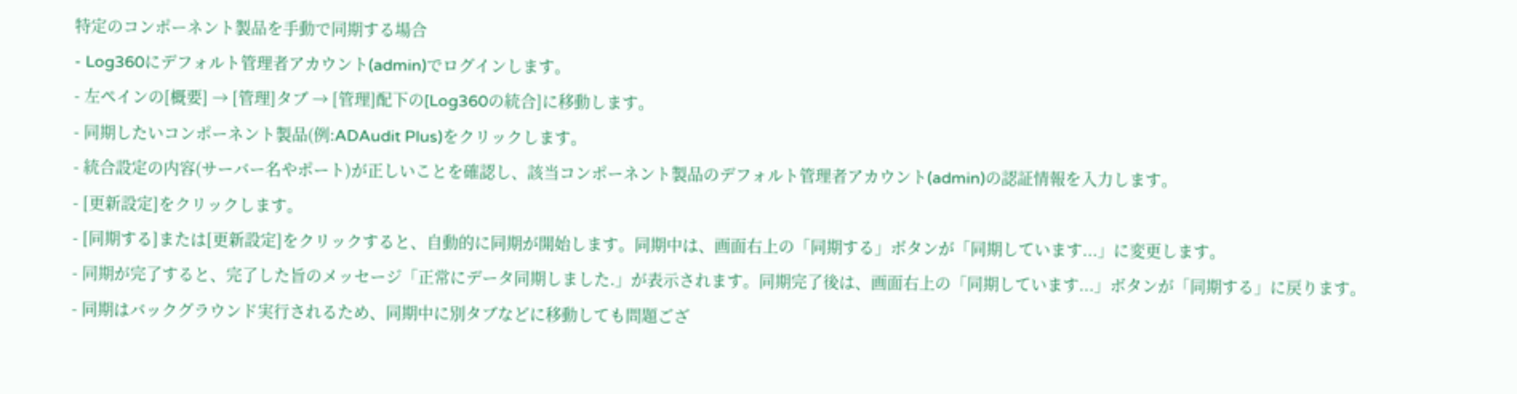特定のコンポーネント製品を手動で同期する場合
- Log360にデフォルト管理者アカウント(admin)でログインします。
- 左ペインの[概要] → [管理]タブ → [管理]配下の[Log360の統合]に移動します。
- 同期したいコンポーネント製品(例:ADAudit Plus)をクリックします。
- 統合設定の内容(サーバー名やポート)が正しいことを確認し、該当コンポーネント製品のデフォルト管理者アカウント(admin)の認証情報を入力します。
- [更新設定]をクリックします。
- [同期する]または[更新設定]をクリックすると、自動的に同期が開始します。同期中は、画面右上の「同期する」ボタンが「同期しています...」に変更します。
- 同期が完了すると、完了した旨のメッセージ「正常にデータ同期しました.」が表示されます。同期完了後は、画面右上の「同期しています...」ボタンが「同期する」に戻ります。
- 同期はバックグラウンド実行されるため、同期中に別タブなどに移動しても問題ござ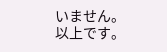いません。
以上です。